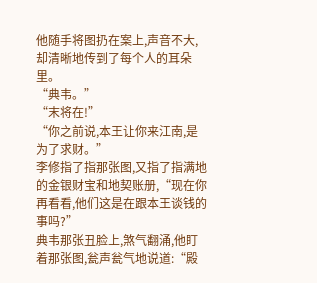他随手将图扔在案上,声音不大,却清晰地传到了每个人的耳朵里。
“典韦。”
“末将在!”
“你之前说,本王让你来江南,是为了求财。”
李修指了指那张图,又指了指满地的金银财宝和地契账册,“现在你再看看,他们这是在跟本王谈钱的事吗?”
典韦那张丑脸上,煞气翻涌,他盯着那张图,瓮声瓮气地说道:“殿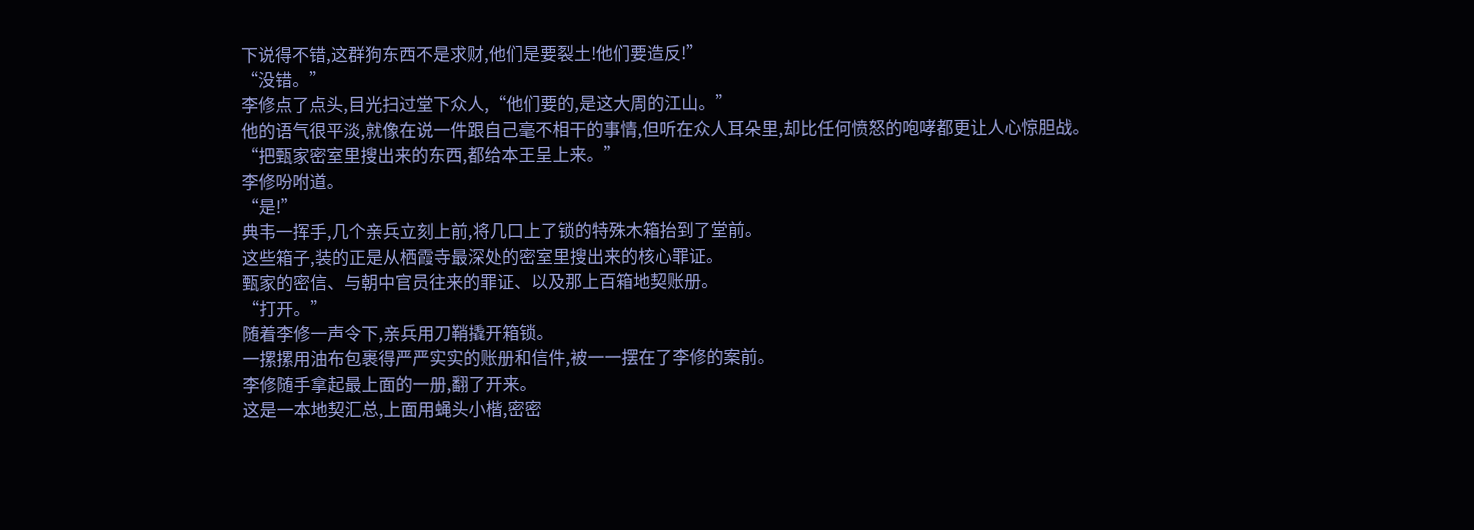下说得不错,这群狗东西不是求财,他们是要裂土!他们要造反!”
“没错。”
李修点了点头,目光扫过堂下众人,“他们要的,是这大周的江山。”
他的语气很平淡,就像在说一件跟自己毫不相干的事情,但听在众人耳朵里,却比任何愤怒的咆哮都更让人心惊胆战。
“把甄家密室里搜出来的东西,都给本王呈上来。”
李修吩咐道。
“是!”
典韦一挥手,几个亲兵立刻上前,将几口上了锁的特殊木箱抬到了堂前。
这些箱子,装的正是从栖霞寺最深处的密室里搜出来的核心罪证。
甄家的密信、与朝中官员往来的罪证、以及那上百箱地契账册。
“打开。”
随着李修一声令下,亲兵用刀鞘撬开箱锁。
一摞摞用油布包裹得严严实实的账册和信件,被一一摆在了李修的案前。
李修随手拿起最上面的一册,翻了开来。
这是一本地契汇总,上面用蝇头小楷,密密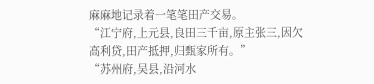麻麻地记录着一笔笔田产交易。
“江宁府,上元县,良田三千亩,原主张三,因欠高利贷,田产抵押,归甄家所有。”
“苏州府,吴县,沿河水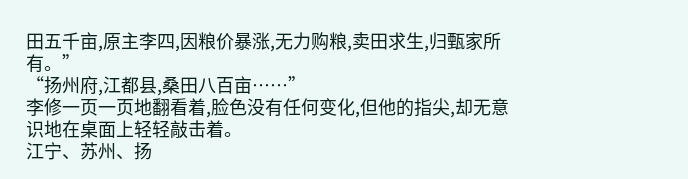田五千亩,原主李四,因粮价暴涨,无力购粮,卖田求生,归甄家所有。”
“扬州府,江都县,桑田八百亩……”
李修一页一页地翻看着,脸色没有任何变化,但他的指尖,却无意识地在桌面上轻轻敲击着。
江宁、苏州、扬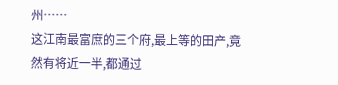州……
这江南最富庶的三个府,最上等的田产,竟然有将近一半,都通过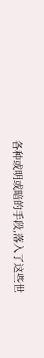各种或明或暗的手段,落入了这些世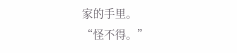家的手里。
“怪不得。”